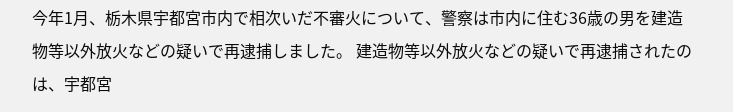今年1月、栃木県宇都宮市内で相次いだ不審火について、警察は市内に住む36歳の男を建造物等以外放火などの疑いで再逮捕しました。 建造物等以外放火などの疑いで再逮捕されたのは、宇都宮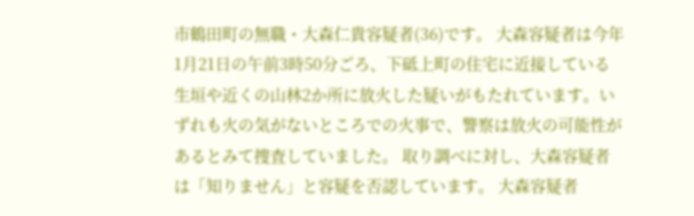市鶴田町の無職・大森仁貴容疑者(36)です。 大森容疑者は今年1月21日の午前3時50分ごろ、下砥上町の住宅に近接している生垣や近くの山林2か所に放火した疑いがもたれています。いずれも火の気がないところでの火事で、警察は放火の可能性があるとみて捜査していました。 取り調べに対し、大森容疑者は「知りません」と容疑を否認しています。 大森容疑者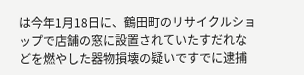は今年1月18日に、鶴田町のリサイクルショップで店舗の窓に設置されていたすだれなどを燃やした器物損壊の疑いですでに逮捕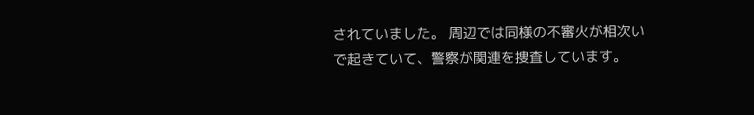されていました。 周辺では同様の不審火が相次いで起きていて、警察が関連を捜査しています。